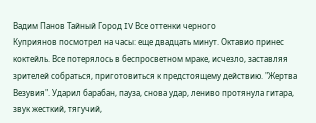Вадим Панов Тайный Город IV Все оттенки черного
Куприянов посмотрел на часы: еще двадцать минут. Октавио принес коктейль. Все потерялось в беспросветном мраке, исчезло, заставляя зрителей собраться, приготовиться к предстоящему действию. "Жертва Везувия". Ударил барабан, пауза, снова удар, лениво протянула гитара, звук жесткий, тягучий,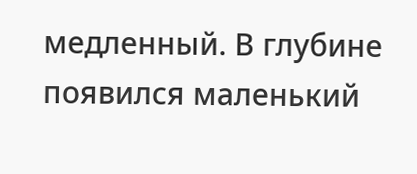медленный. В глубине появился маленький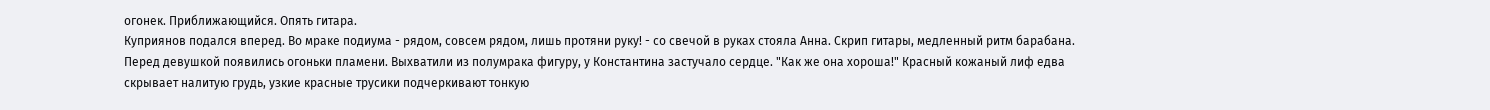огонек. Приближающийся. Опять гитара.
Куприянов подался вперед. Во мраке подиума - рядом, совсем рядом, лишь протяни руку! - со свечой в руках стояла Анна. Скрип гитары, медленный ритм барабана. Перед девушкой появились огоньки пламени. Выхватили из полумрака фигуру, у Константина застучало сердце. "Как же она хороша!" Красный кожаный лиф едва скрывает налитую грудь, узкие красные трусики подчеркивают тонкую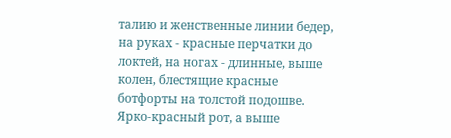талию и женственные линии бедер, на руках - красные перчатки до локтей, на ногах - длинные, выше колен, блестящие красные ботфорты на толстой подошве. Ярко-красный рот, а выше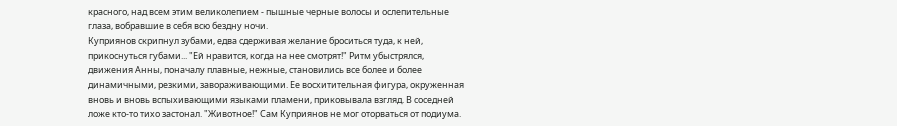красного, над всем этим великолепием - пышные черные волосы и ослепительные глаза, вобравшие в себя всю бездну ночи.
Куприянов скрипнул зубами, едва сдерживая желание броситься туда, к ней, прикоснуться губами... "Ей нравится, когда на нее смотрят!" Ритм убыстрялся, движения Анны, поначалу плавные, нежные, становились все более и более динамичными, резкими, завораживающими. Ее восхитительная фигура, окруженная вновь и вновь вспыхивающими языками пламени, приковывала взгляд. В соседней ложе кто-то тихо застонал. "Животное!" Сам Куприянов не мог оторваться от подиума.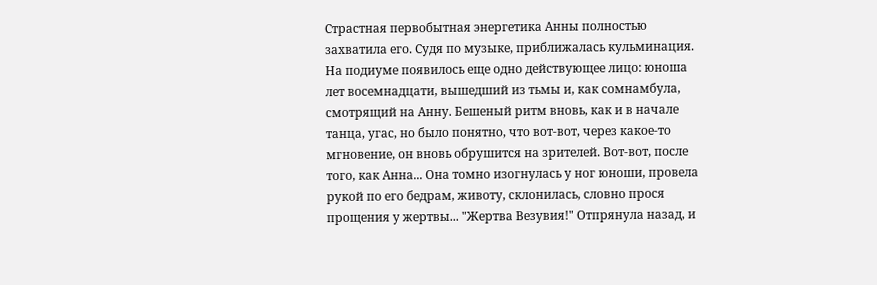Страстная первобытная энергетика Анны полностью захватила его. Судя по музыке, приближалась кульминация. На подиуме появилось еще одно действующее лицо: юноша лет восемнадцати, вышедший из тьмы и, как сомнамбула, смотрящий на Анну. Бешеный ритм вновь, как и в начале танца, угас, но было понятно, что вот-вот, через какое-то мгновение, он вновь обрушится на зрителей. Вот-вот, после того, как Анна... Она томно изогнулась у ног юноши, провела рукой по его бедрам, животу, склонилась, словно прося прощения у жертвы... "Жертва Везувия!" Отпрянула назад, и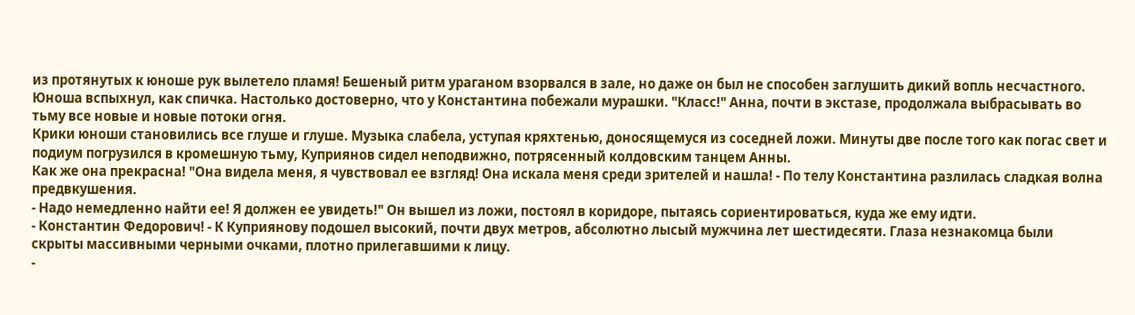из протянутых к юноше рук вылетело пламя! Бешеный ритм ураганом взорвался в зале, но даже он был не способен заглушить дикий вопль несчастного. Юноша вспыхнул, как спичка. Настолько достоверно, что у Константина побежали мурашки. "Класс!" Анна, почти в экстазе, продолжала выбрасывать во тьму все новые и новые потоки огня.
Крики юноши становились все глуше и глуше. Музыка слабела, уступая кряхтенью, доносящемуся из соседней ложи. Минуты две после того как погас свет и подиум погрузился в кромешную тьму, Куприянов сидел неподвижно, потрясенный колдовским танцем Анны.
Как же она прекрасна! "Она видела меня, я чувствовал ее взгляд! Она искала меня среди зрителей и нашла! - По телу Константина разлилась сладкая волна предвкушения.
- Надо немедленно найти ее! Я должен ее увидеть!" Он вышел из ложи, постоял в коридоре, пытаясь сориентироваться, куда же ему идти.
- Константин Федорович! - К Куприянову подошел высокий, почти двух метров, абсолютно лысый мужчина лет шестидесяти. Глаза незнакомца были скрыты массивными черными очками, плотно прилегавшими к лицу.
-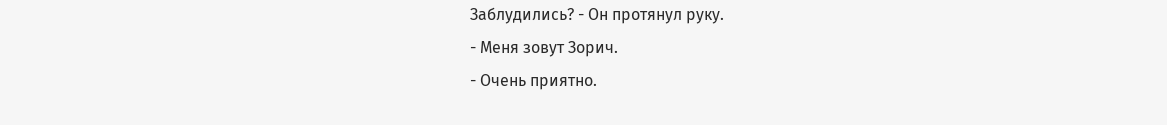Заблудились? - Он протянул руку.
- Меня зовут Зорич.
- Очень приятно.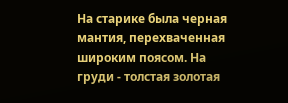На старике была черная мантия, перехваченная широким поясом. На груди - толстая золотая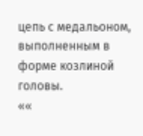цепь с медальоном, выполненным в форме козлиной головы.
««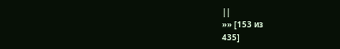||
»» [153 из
435]